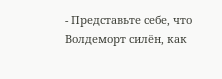- Представьте себе, что Волдеморт силён, как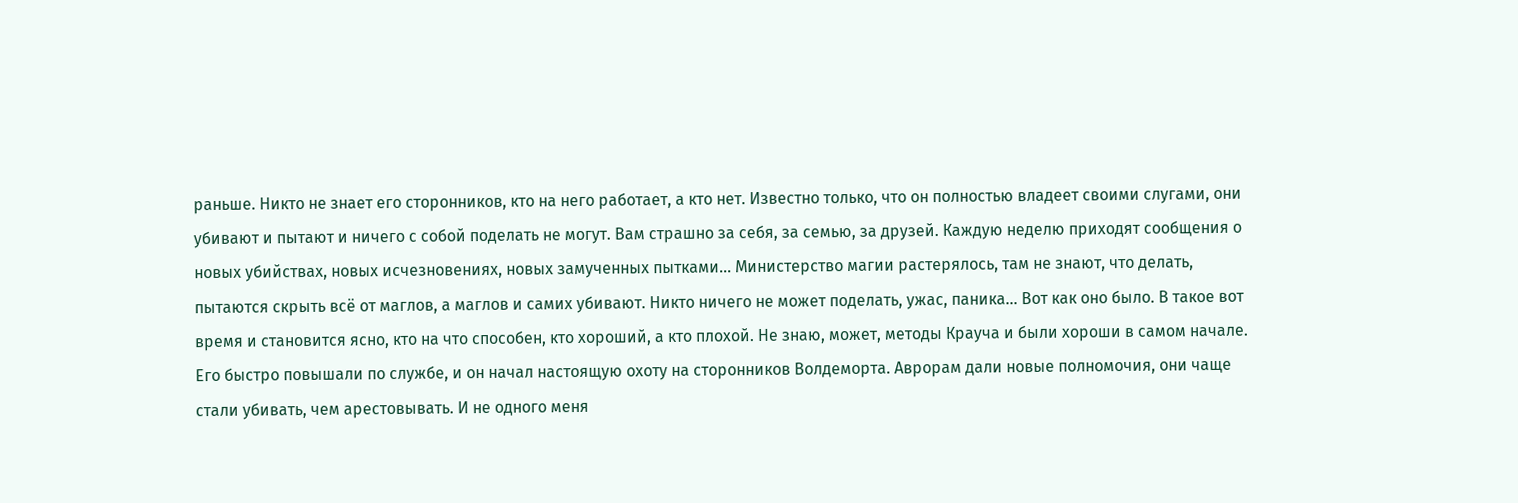раньше. Никто не знает его сторонников, кто на него работает, а кто нет. Известно только, что он полностью владеет своими слугами, они убивают и пытают и ничего с собой поделать не могут. Вам страшно за себя, за семью, за друзей. Каждую неделю приходят сообщения о новых убийствах, новых исчезновениях, новых замученных пытками... Министерство магии растерялось, там не знают, что делать, пытаются скрыть всё от маглов, а маглов и самих убивают. Никто ничего не может поделать, ужас, паника... Вот как оно было. В такое вот время и становится ясно, кто на что способен, кто хороший, а кто плохой. Не знаю, может, методы Крауча и были хороши в самом начале. Его быстро повышали по службе, и он начал настоящую охоту на сторонников Волдеморта. Аврорам дали новые полномочия, они чаще стали убивать, чем арестовывать. И не одного меня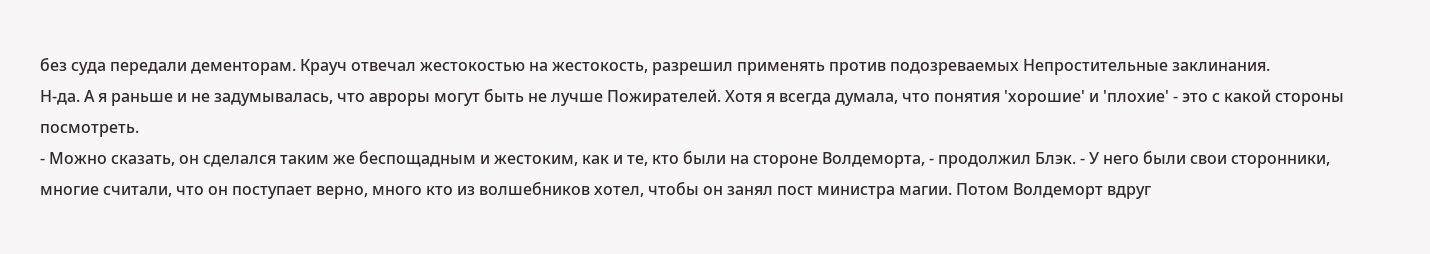без суда передали дементорам. Крауч отвечал жестокостью на жестокость, разрешил применять против подозреваемых Непростительные заклинания.
Н-да. А я раньше и не задумывалась, что авроры могут быть не лучше Пожирателей. Хотя я всегда думала, что понятия 'хорошие' и 'плохие' - это с какой стороны посмотреть.
- Можно сказать, он сделался таким же беспощадным и жестоким, как и те, кто были на стороне Волдеморта, - продолжил Блэк. - У него были свои сторонники, многие считали, что он поступает верно, много кто из волшебников хотел, чтобы он занял пост министра магии. Потом Волдеморт вдруг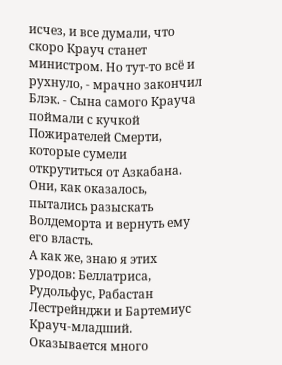исчез, и все думали, что скоро Крауч станет министром. Но тут-то всё и рухнуло, - мрачно закончил Блэк. - Сына самого Крауча поймали с кучкой Пожирателей Смерти, которые сумели открутиться от Азкабана. Они, как оказалось, пытались разыскать Волдеморта и вернуть ему его власть.
А как же, знаю я этих уродов: Беллатриса, Рудольфус, Рабастан Лестрейнджи и Бартемиус Крауч-младший. Оказывается много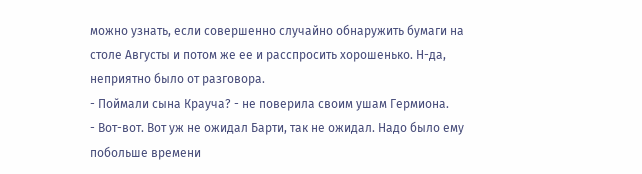можно узнать, если совершенно случайно обнаружить бумаги на столе Августы и потом же ее и расспросить хорошенько. Н-да, неприятно было от разговора.
- Поймали сына Крауча? - не поверила своим ушам Гермиона.
- Вот-вот. Вот уж не ожидал Барти, так не ожидал. Надо было ему побольше времени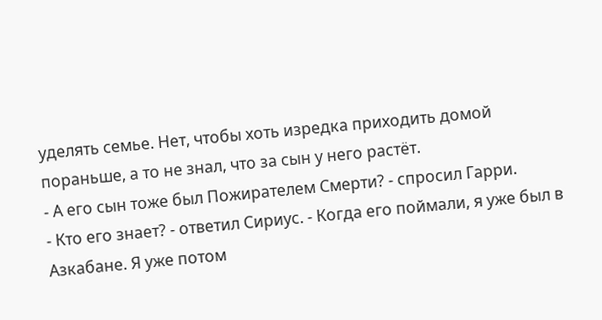уделять семье. Нет, чтобы хоть изредка приходить домой пораньше, а то не знал, что за сын у него растёт.
- А его сын тоже был Пожирателем Смерти? - спросил Гарри.
- Кто его знает? - ответил Сириус. - Когда его поймали, я уже был в Азкабане. Я уже потом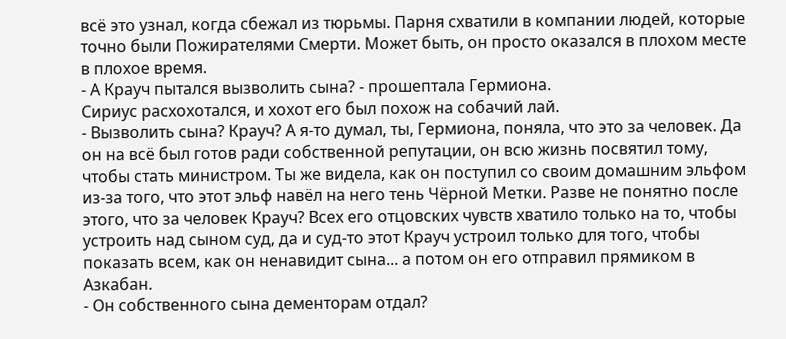всё это узнал, когда сбежал из тюрьмы. Парня схватили в компании людей, которые точно были Пожирателями Смерти. Может быть, он просто оказался в плохом месте в плохое время.
- А Крауч пытался вызволить сына? - прошептала Гермиона.
Сириус расхохотался, и хохот его был похож на собачий лай.
- Вызволить сына? Крауч? А я-то думал, ты, Гермиона, поняла, что это за человек. Да он на всё был готов ради собственной репутации, он всю жизнь посвятил тому, чтобы стать министром. Ты же видела, как он поступил со своим домашним эльфом из-за того, что этот эльф навёл на него тень Чёрной Метки. Разве не понятно после этого, что за человек Крауч? Всех его отцовских чувств хватило только на то, чтобы устроить над сыном суд, да и суд-то этот Крауч устроил только для того, чтобы показать всем, как он ненавидит сына... а потом он его отправил прямиком в Азкабан.
- Он собственного сына дементорам отдал?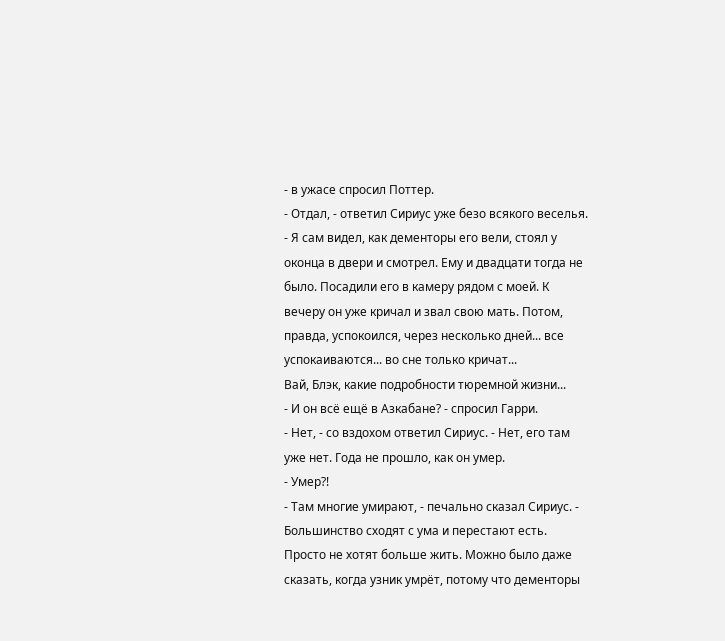- в ужасе спросил Поттер.
- Отдал, - ответил Сириус уже безо всякого веселья. - Я сам видел, как дементоры его вели, стоял у оконца в двери и смотрел. Ему и двадцати тогда не было. Посадили его в камеру рядом с моей. К вечеру он уже кричал и звал свою мать. Потом, правда, успокоился, через несколько дней... все успокаиваются... во сне только кричат...
Вай, Блэк, какие подробности тюремной жизни...
- И он всё ещё в Азкабане? - спросил Гарри.
- Нет, - со вздохом ответил Сириус. - Нет, его там уже нет. Года не прошло, как он умер.
- Умер?!
- Там многие умирают, - печально сказал Сириус. - Большинство сходят с ума и перестают есть. Просто не хотят больше жить. Можно было даже сказать, когда узник умрёт, потому что дементоры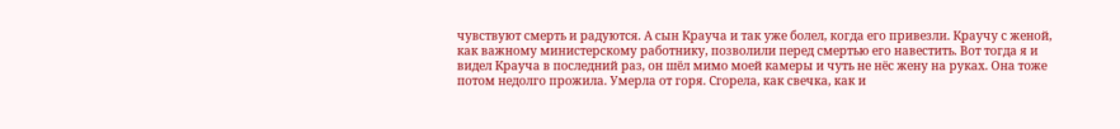чувствуют смерть и радуются. А сын Крауча и так уже болел, когда его привезли. Краучу с женой, как важному министерскому работнику, позволили перед смертью его навестить. Вот тогда я и видел Крауча в последний раз, он шёл мимо моей камеры и чуть не нёс жену на руках. Она тоже потом недолго прожила. Умерла от горя. Сгорела, как свечка, как и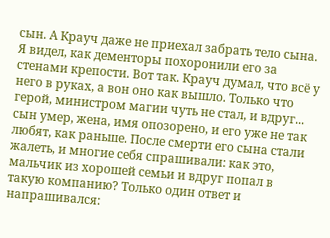сын. А Крауч даже не приехал забрать тело сына. Я видел, как дементоры похоронили его за стенами крепости. Вот так. Крауч думал, что всё у него в руках, а вон оно как вышло. Только что герой, министром магии чуть не стал, и вдруг... сын умер, жена, имя опозорено, и его уже не так любят, как раньше. После смерти его сына стали жалеть, и многие себя спрашивали: как это, мальчик из хорошей семьи и вдруг попал в такую компанию? Только один ответ и напрашивался: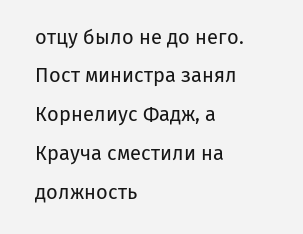отцу было не до него. Пост министра занял Корнелиус Фадж, а Крауча сместили на должность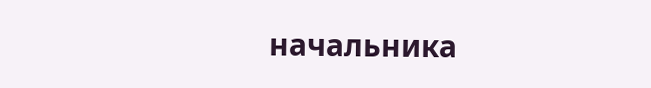начальника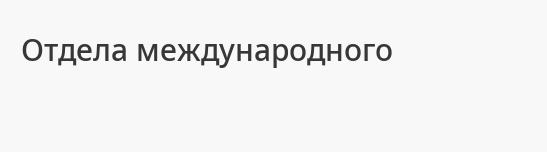Отдела международного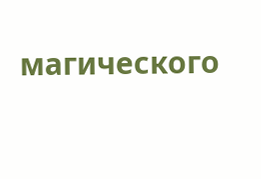магического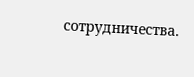сотрудничества.